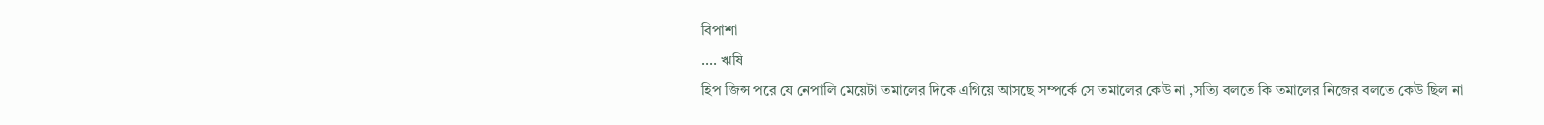বিপাশা
.... ঋষি
হিপ জিন্স পরে যে নেপালি মেয়েটা তমালের দিকে এগিয়ে আসছে সম্পর্কে সে তমালের কেউ না ,সত্যি বলতে কি তমালের নিজের বলতে কেউ ছিল না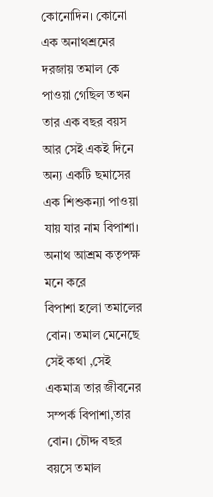কোনোদিন। কোনো এক অনাথশ্রমের দরজায় তমাল কে পাওয়া গেছিল তখন তার এক বছর বয়স আর সেই একই দিনে অন্য একটি ছমাসের এক শিশুকন্যা পাওয়া যায় যার নাম বিপাশা। অনাথ আশ্রম কতৃপক্ষ মনে করে
বিপাশা হলো তমালের বোন। তমাল মেনেছে সেই কথা ,সেই একমাত্র তার জীবনের সম্পর্ক বিপাশা,তার বোন। চৌদ্দ বছর বয়সে তমাল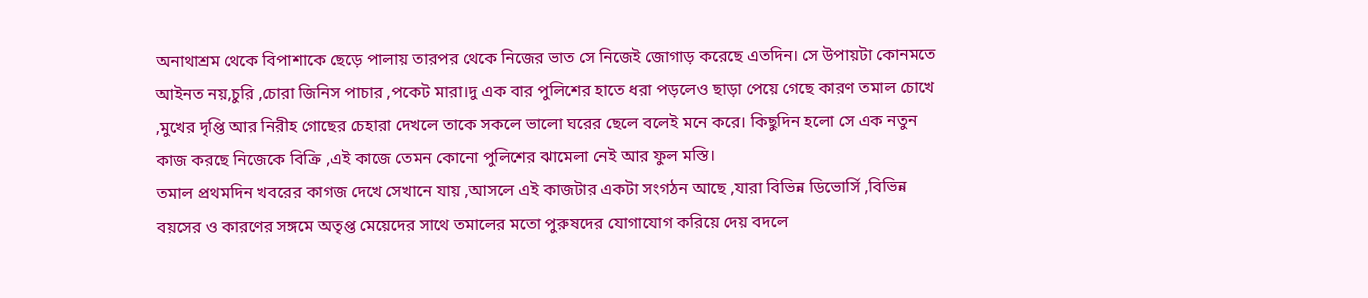অনাথাশ্রম থেকে বিপাশাকে ছেড়ে পালায় তারপর থেকে নিজের ভাত সে নিজেই জোগাড় করেছে এতদিন। সে উপায়টা কোনমতে আইনত নয়,চুরি ,চোরা জিনিস পাচার ,পকেট মারা।দু এক বার পুলিশের হাতে ধরা পড়লেও ছাড়া পেয়ে গেছে কারণ তমাল চোখে ,মুখের দৃপ্তি আর নিরীহ গোছের চেহারা দেখলে তাকে সকলে ভালো ঘরের ছেলে বলেই মনে করে। কিছুদিন হলো সে এক নতুন কাজ করছে নিজেকে বিক্রি ,এই কাজে তেমন কোনো পুলিশের ঝামেলা নেই আর ফুল মস্তি।
তমাল প্রথমদিন খবরের কাগজ দেখে সেখানে যায় ,আসলে এই কাজটার একটা সংগঠন আছে ,যারা বিভিন্ন ডিভোর্সি ,বিভিন্ন বয়সের ও কারণের সঙ্গমে অতৃপ্ত মেয়েদের সাথে তমালের মতো পুরুষদের যোগাযোগ করিয়ে দেয় বদলে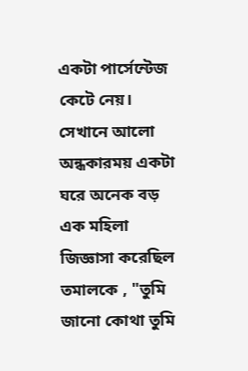একটা পার্সেন্টেজ কেটে নেয়। সেখানে আলো অন্ধকারময় একটা ঘরে অনেক বড় এক মহিলা জিজ্ঞাসা করেছিল তমালকে , "তুমি জানো কোথা তুমি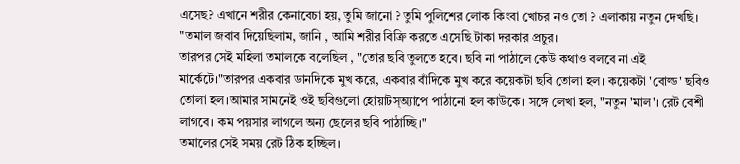এসেছ? এখানে শরীর কেনাবেচা হয়, তুমি জানো ? তুমি পুলিশের লোক কিংবা খোচর নও তো ? এলাকায় নতুন দেখছি। "তমাল জবাব দিয়েছিলাম, জানি , আমি শরীর বিক্রি করতে এসেছি টাকা দরকার প্রচুর।
তারপর সেই মহিলা তমালকে বলেছিল , "তোর ছবি তুলতে হবে। ছবি না পাঠালে কেউ কথাও বলবে না এই মার্কেটে।"তারপর একবার ডানদিকে মুখ করে, একবার বাঁদিকে মুখ করে কয়েকটা ছবি তোলা হল। কয়েকটা 'বোল্ড' ছবিও তোলা হল।আমার সামনেই ওই ছবিগুলো হোয়াটস্অ্যাপে পাঠানো হল কাউকে। সঙ্গে লেখা হল, "নতুন 'মাল'। রেট বেশী লাগবে। কম পয়সার লাগলে অন্য ছেলের ছবি পাঠাচ্ছি।"
তমালের সেই সময় রেট ঠিক হচ্ছিল।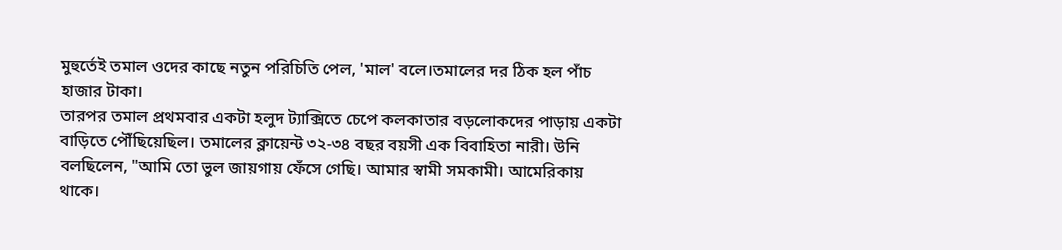মুহুর্তেই তমাল ওদের কাছে নতুন পরিচিতি পেল, 'মাল' বলে।তমালের দর ঠিক হল পাঁচ হাজার টাকা।
তারপর তমাল প্রথমবার একটা হলুদ ট্যাক্সিতে চেপে কলকাতার বড়লোকদের পাড়ায় একটা বাড়িতে পৌঁছিয়েছিল। তমালের ক্লায়েন্ট ৩২-৩৪ বছর বয়সী এক বিবাহিতা নারী। উনি বলছিলেন, "আমি তো ভুল জায়গায় ফেঁসে গেছি। আমার স্বামী সমকামী। আমেরিকায় থাকে।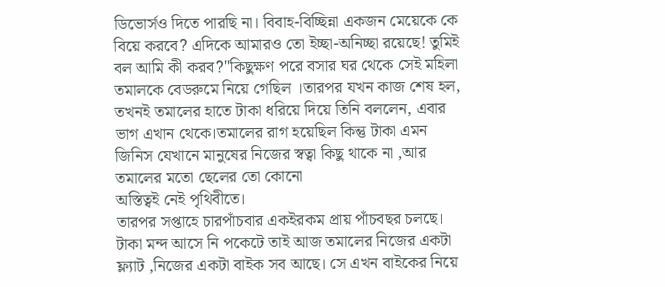ডিভোর্সও দিতে পারছি না। বিবাহ-বিচ্ছিন্না একজন মেয়েকে কে বিয়ে করবে? এদিকে আমারও তো ইচ্ছা-অনিচ্ছা রয়েছে! তুমিই বল আমি কী করব?"কিছুক্ষণ পরে বসার ঘর থেকে সেই মহিলা তমালকে বেডরুমে নিয়ে গেছিল ।তারপর যখন কাজ শেষ হল, তখনই তমালের হাতে টাকা ধরিয়ে দিয়ে তিনি বললেন, এবার ভাগ এখান থেকে।তমালের রাগ হয়েছিল কিন্তু টাকা এমন জিনিস যেখানে মানুষের নিজের স্বত্বা কিছু থাকে না ,আর তমালের মতো ছেলের তো কোনো
অস্তিত্বই নেই পৃথিবীতে।
তারপর সপ্তাহে চারপাঁচবার একইরকম প্রায় পাঁচবছর চলছে। টাকা মন্দ আসে নি পকেটে তাই আজ তমালের নিজের একটা ফ্ল্যাট ,নিজের একটা বাইক সব আছে। সে এখন বাইকের নিয়ে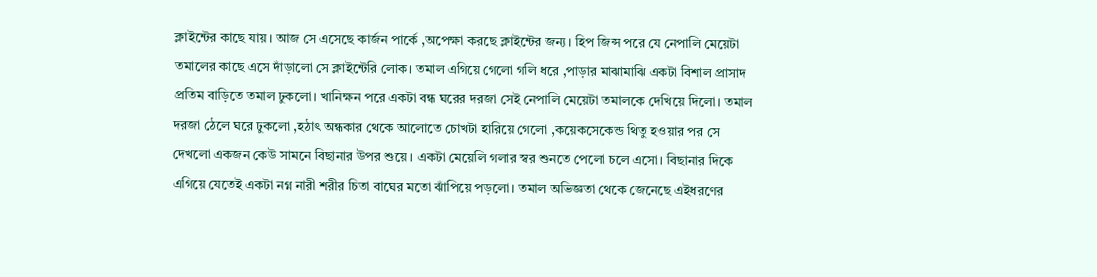ক্লাইন্টের কাছে যায়। আজ সে এসেছে কার্জন পার্কে ,অপেক্ষা করছে ক্লাইন্টের জন্য। হিপ জিন্স পরে যে নেপালি মেয়েটা তমালের কাছে এসে দাঁড়ালো সে ক্লাইন্টেরি লোক। তমাল এগিয়ে গেলো গলি ধরে ,পাড়ার মাঝামাঝি একটা বিশাল প্রাসাদ প্রতিম বাড়িতে তমাল ঢুকলো। খানিক্ষন পরে একটা বন্ধ ঘরের দরজা সেই নেপালি মেয়েটা তমালকে দেখিয়ে দিলো। তমাল দরজা ঠেলে ঘরে ঢুকলো ,হঠাৎ অন্ধকার থেকে আলোতে চোখটা হারিয়ে গেলো ,কয়েকসেকেন্ড থিতু হওয়ার পর সে দেখলো একজন কেউ সামনে বিছানার উপর শুয়ে। একটা মেয়েলি গলার স্বর শুনতে পেলো চলে এসো। বিছানার দিকে এগিয়ে যেতেই একটা নগ্ন নারী শরীর চিতা বাঘের মতো ঝাঁপিয়ে পড়লো। তমাল অভিজ্ঞতা থেকে জেনেছে এইধরণের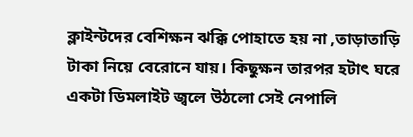ক্লাইন্টদের বেশিক্ষন ঝক্কি পোহাতে হয় না ,তাড়াতাড়ি টাকা নিয়ে বেরোনে যায়। কিছুক্ষন তারপর হটাৎ ঘরে একটা ডিমলাইট জ্বলে উঠলো সেই নেপালি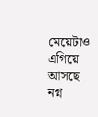মেয়েটাও এগিয়ে আসছে নগ্ন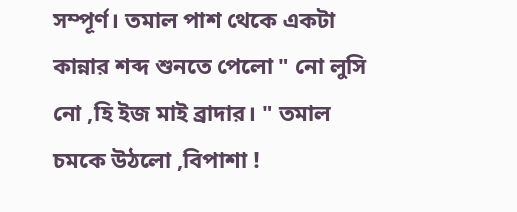সম্পূর্ণ। তমাল পাশ থেকে একটা কান্নার শব্দ শুনতে পেলো " নো লুসি নো ,হি ইজ মাই ব্রাদার। " তমাল চমকে উঠলো ,বিপাশা !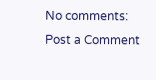No comments:
Post a Comment